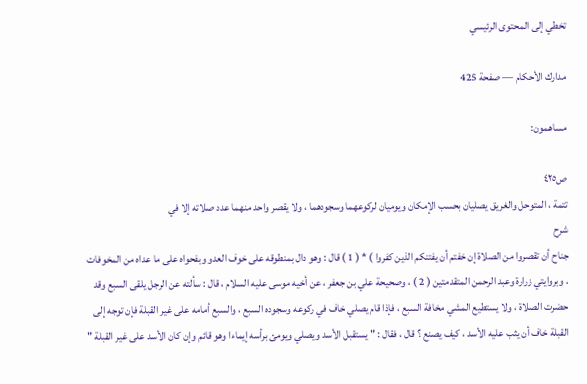تخطي إلى المحتوى الرئيسي

مدارك الأحكام — صفحة 425

مساهمون:

ص٤٢٥
تتمة ، المتوحل والغريق يصليان بحسب الإمكان ويوميان لركوعهما وسجودهما ، ولا يقصر واحد منهما عدد صلاته إلا في
شرح
جناح أن تقصروا من الصلاة إن خفتم أن يفتنكم الذين كفروا ) * ( 1 ) قال : وهو دال بمنطوقه على خوف العدو وبفحواه على ما عداه من المخوفات . وبروايتي زرارة وعبد الرحمن المتقدمتين ( 2 ) ، وصحيحة علي بن جعفر ، عن أخيه موسى عليه السلام ، قال : سألته عن الرجل يلقى السبع وقد حضرت الصلاة ، ولا يستطيع المشي مخافة السبع ، فإذا قام يصلي خاف في ركوعه وسجوده السبع ، والسبع أمامه على غير القبلة فإن توجه إلى القبلة خاف أن يثب عليه الأسد ، كيف يصنع ؟ قال ، فقال : " يستقبل الأسد ويصلي ويومئ برأسه إيماءا وهو قائم وإن كان الأسد على غير القبلة "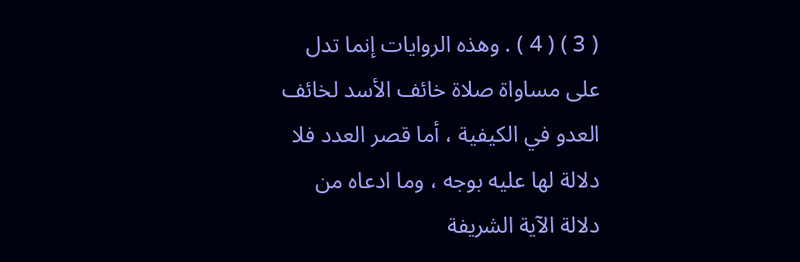( 3 ) ( 4 ) . وهذه الروايات إنما تدل على مساواة صلاة خائف الأسد لخائف العدو في الكيفية ، أما قصر العدد فلا دلالة لها عليه بوجه ، وما ادعاه من دلالة الآية الشريفة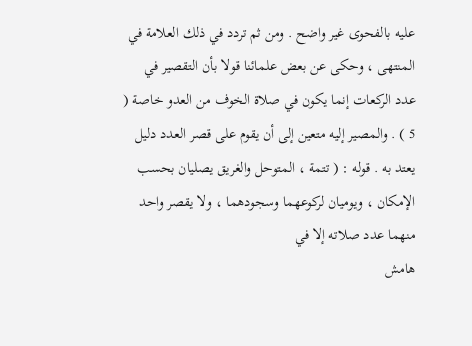عليه بالفحوى غير واضح . ومن ثم تردد في ذلك العلامة في المنتهى ، وحكى عن بعض علمائنا قولا بأن التقصير في عدد الركعات إنما يكون في صلاة الخوف من العدو خاصة ( 5 ) . والمصير إليه متعين إلى أن يقوم على قصر العدد دليل يعتد به . قوله : ( تتمة ، المتوحل والغريق يصليان بحسب الإمكان ، ويوميان لركوعهما وسجودهما ، ولا يقصر واحد منهما عدد صلاته إلا في
هامش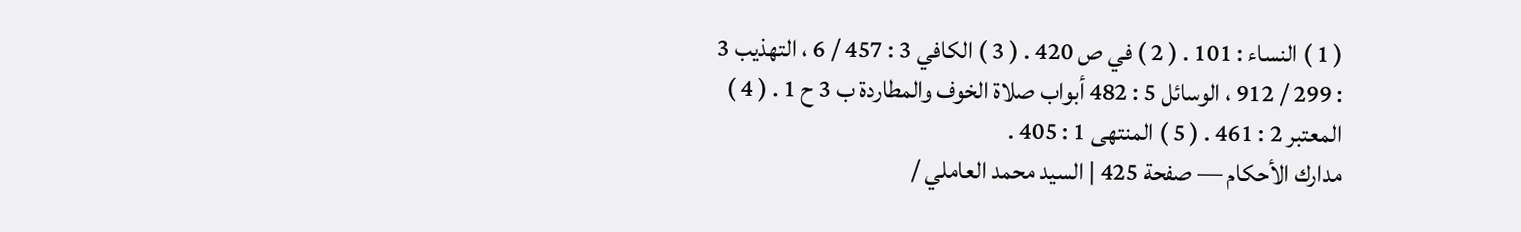( 1 ) النساء : 101 . ( 2 ) في ص 420 . ( 3 ) الكافي 3 : 457 / 6 ، التهذيب 3 : 299 / 912 ، الوسائل 5 : 482 أبواب صلاة الخوف والمطاردة ب 3 ح 1 . ( 4 ) المعتبر 2 : 461 . ( 5 ) المنتهى 1 : 405 .
مدارك الأحكام — صفحة 425 | السيد محمد العاملي /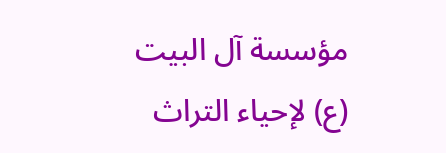مؤسسة آل البيت (ع) لإحياء التراث